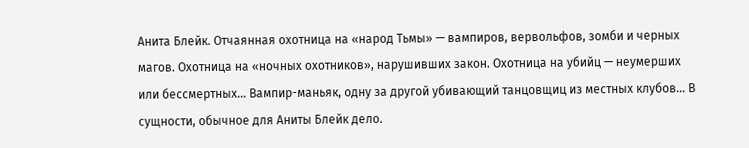Анита Блейк. Отчаянная охотница на «народ Тьмы» — вампиров, вервольфов, зомби и черных магов. Охотница на «ночных охотников», нарушивших закон. Охотница на убийц — неумерших или бессмертных… Вампир-маньяк, одну за другой убивающий танцовщиц из местных клубов… В сущности, обычное для Аниты Блейк дело.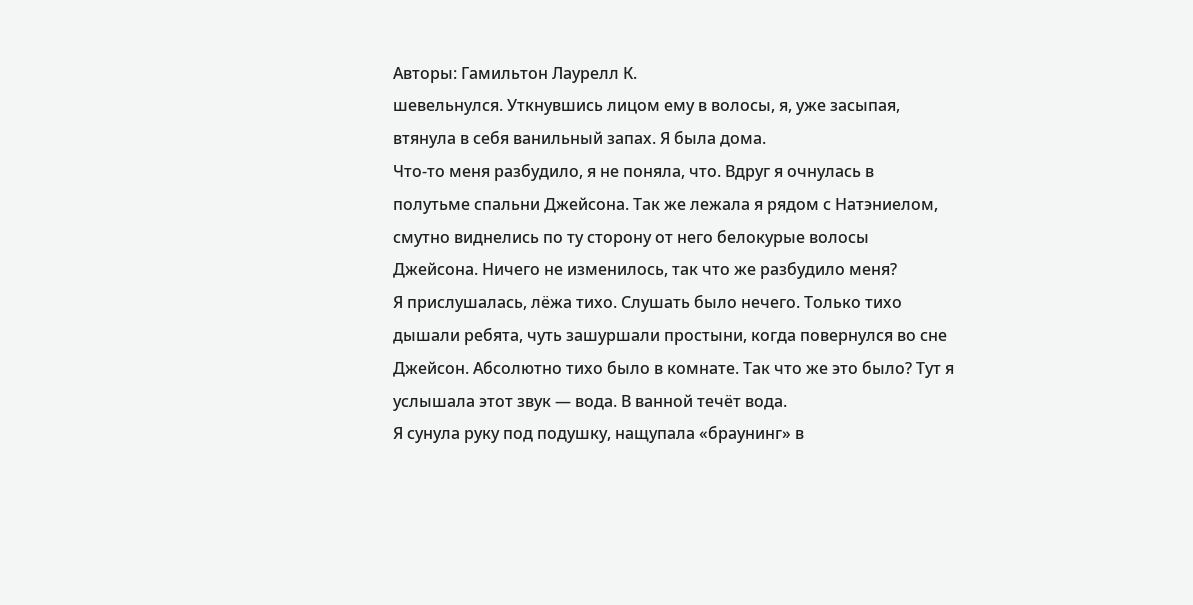Авторы: Гамильтон Лаурелл К.
шевельнулся. Уткнувшись лицом ему в волосы, я, уже засыпая, втянула в себя ванильный запах. Я была дома.
Что-то меня разбудило, я не поняла, что. Вдруг я очнулась в полутьме спальни Джейсона. Так же лежала я рядом с Натэниелом, смутно виднелись по ту сторону от него белокурые волосы Джейсона. Ничего не изменилось, так что же разбудило меня?
Я прислушалась, лёжа тихо. Слушать было нечего. Только тихо дышали ребята, чуть зашуршали простыни, когда повернулся во сне Джейсон. Абсолютно тихо было в комнате. Так что же это было? Тут я услышала этот звук — вода. В ванной течёт вода.
Я сунула руку под подушку, нащупала «браунинг» в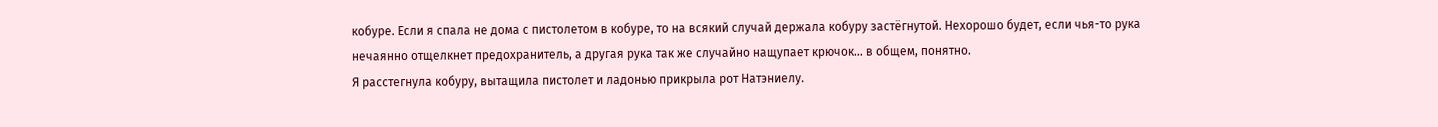кобуре. Если я спала не дома с пистолетом в кобуре, то на всякий случай держала кобуру застёгнутой. Нехорошо будет, если чья-то рука нечаянно отщелкнет предохранитель, а другая рука так же случайно нащупает крючок… в общем, понятно.
Я расстегнула кобуру, вытащила пистолет и ладонью прикрыла рот Натэниелу.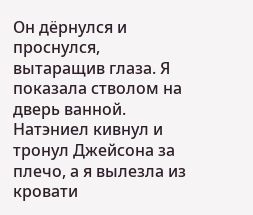Он дёрнулся и проснулся, вытаращив глаза. Я показала стволом на дверь ванной. Натэниел кивнул и тронул Джейсона за плечо, а я вылезла из кровати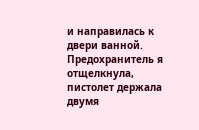и направилась к двери ванной.
Предохранитель я отщелкнула, пистолет держала двумя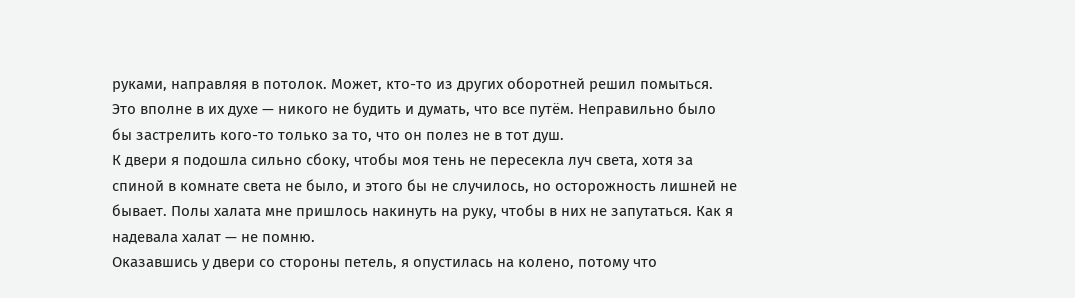руками, направляя в потолок. Может, кто-то из других оборотней решил помыться. Это вполне в их духе — никого не будить и думать, что все путём. Неправильно было бы застрелить кого-то только за то, что он полез не в тот душ.
К двери я подошла сильно сбоку, чтобы моя тень не пересекла луч света, хотя за спиной в комнате света не было, и этого бы не случилось, но осторожность лишней не бывает. Полы халата мне пришлось накинуть на руку, чтобы в них не запутаться. Как я надевала халат — не помню.
Оказавшись у двери со стороны петель, я опустилась на колено, потому что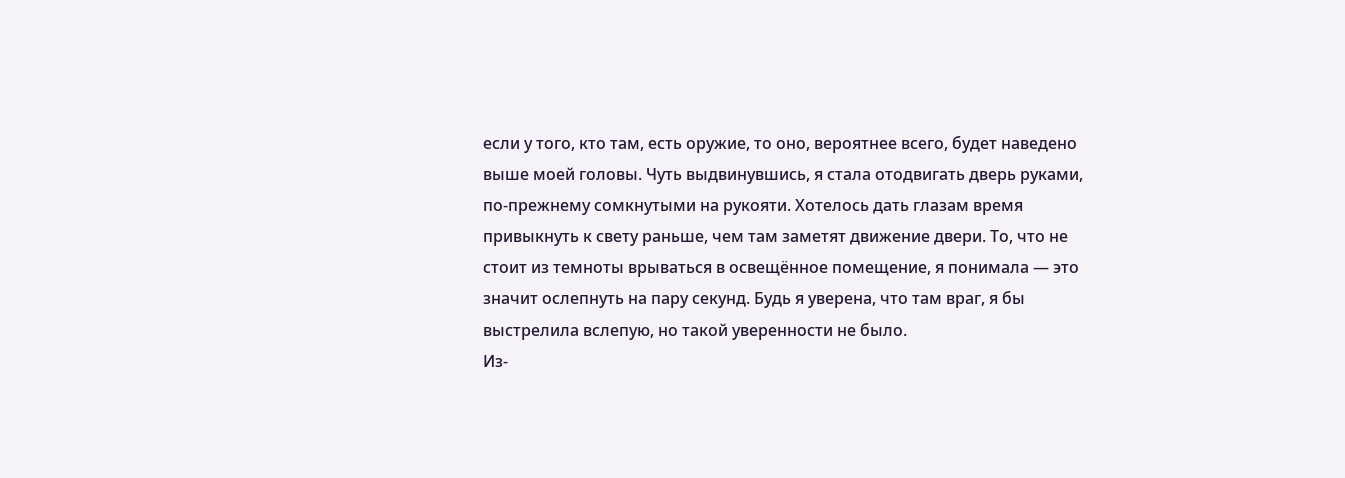если у того, кто там, есть оружие, то оно, вероятнее всего, будет наведено выше моей головы. Чуть выдвинувшись, я стала отодвигать дверь руками, по-прежнему сомкнутыми на рукояти. Хотелось дать глазам время привыкнуть к свету раньше, чем там заметят движение двери. То, что не стоит из темноты врываться в освещённое помещение, я понимала — это значит ослепнуть на пару секунд. Будь я уверена, что там враг, я бы выстрелила вслепую, но такой уверенности не было.
Из-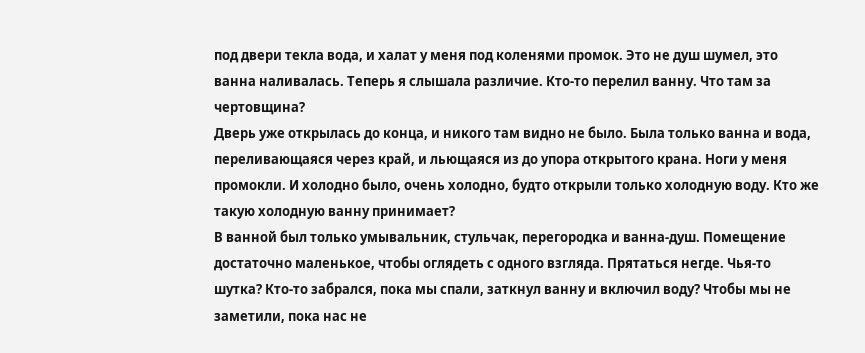под двери текла вода, и халат у меня под коленями промок. Это не душ шумел, это ванна наливалась. Теперь я слышала различие. Кто-то перелил ванну. Что там за чертовщина?
Дверь уже открылась до конца, и никого там видно не было. Была только ванна и вода, переливающаяся через край, и льющаяся из до упора открытого крана. Ноги у меня промокли. И холодно было, очень холодно, будто открыли только холодную воду. Кто же такую холодную ванну принимает?
В ванной был только умывальник, стульчак, перегородка и ванна-душ. Помещение достаточно маленькое, чтобы оглядеть с одного взгляда. Прятаться негде. Чья-то шутка? Кто-то забрался, пока мы спали, заткнул ванну и включил воду? Чтобы мы не заметили, пока нас не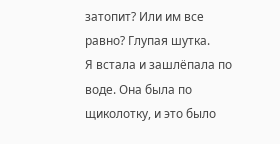затопит? Или им все равно? Глупая шутка.
Я встала и зашлёпала по воде. Она была по щиколотку, и это было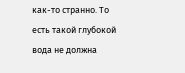как-то странно. То есть такой глубокой вода не должна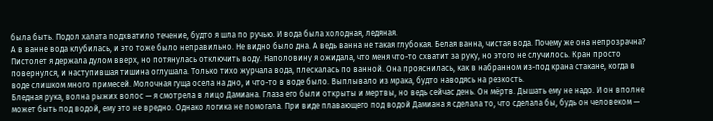была быть. Подол халата подхватило течение, будто я шла по ручью. И вода была холодная, ледяная.
А в ванне вода клубилась, и это тоже было неправильно. Не видно было дна. А ведь ванна не такая глубокая. Белая ванна, чистая вода. Почему же она непрозрачна?
Пистолет я держала дулом вверх, но потянулась отключить воду. Наполовину я ожидала, что меня что-то схватит за руку, но этого не случилось. Кран просто повернулся, и наступившая тишина оглушала. Только тихо журчала вода, плескалась по ванной. Она прояснилась, как в набранном из-под крана стакане, когда в воде слишком много примесей. Молочная гуща осела на дно, и что-то в воде было. Выплывало из мрака, будто наводясь на резкость.
Бледная рука, волна рыжих волос — я смотрела в лицо Дамиана. Глаза его были открыты и мертвы, но ведь сейчас день. Он мёртв. Дышать ему не надо. И он вполне может быть под водой, ему это не вредно. Однако логика не помогала. При виде плавающего под водой Дамиана я сделала то, что сделала бы, будь он человеком —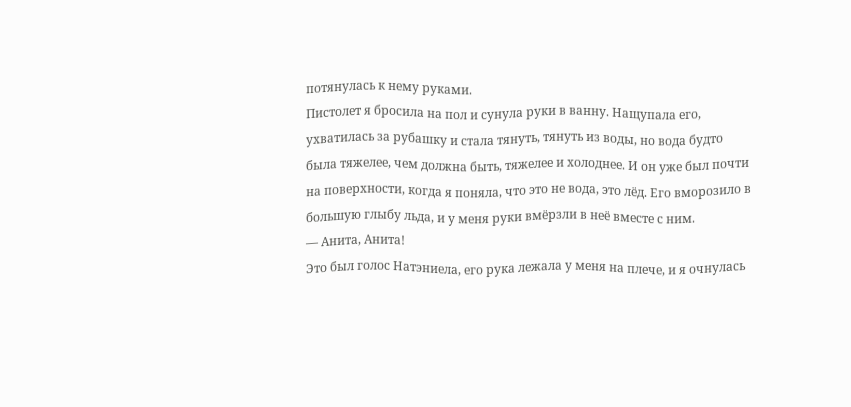потянулась к нему руками.
Пистолет я бросила на пол и сунула руки в ванну. Нащупала его, ухватилась за рубашку и стала тянуть, тянуть из воды, но вода будто была тяжелее, чем должна быть, тяжелее и холоднее. И он уже был почти на поверхности, когда я поняла, что это не вода, это лёд. Его вморозило в большую глыбу льда, и у меня руки вмёрзли в неё вместе с ним.
— Анита, Анита!
Это был голос Натэниела, его рука лежала у меня на плече, и я очнулась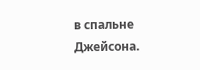в спальне Джейсона.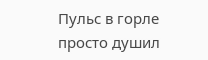Пульс в горле просто душил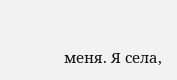меня. Я села,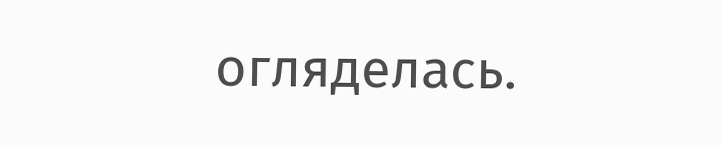огляделась.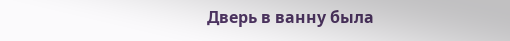Дверь в ванну была